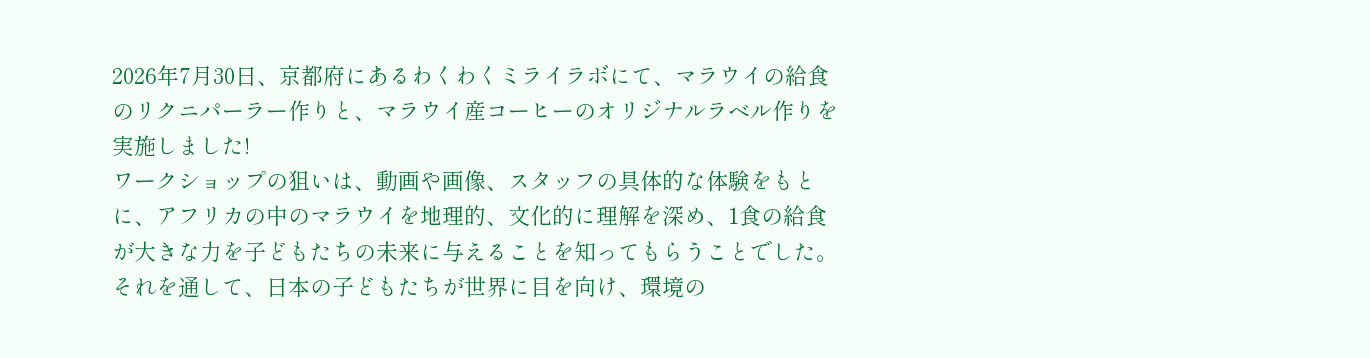2026年7月30日、京都府にあるわくわくミライラボにて、マラウイの給食のリクニパーラー作りと、マラウイ産コーヒーのオリジナルラベル作りを実施しました!
ワークショップの狙いは、動画や画像、スタッフの具体的な体験をもとに、アフリカの中のマラウイを地理的、文化的に理解を深め、1食の給食が大きな力を子どもたちの未来に与えることを知ってもらうことでした。それを通して、日本の子どもたちが世界に目を向け、環境の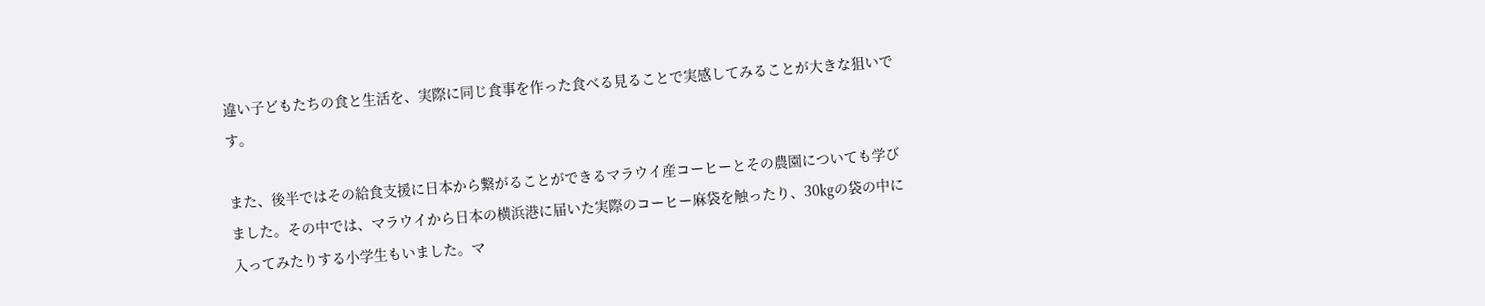違い子どもたちの食と生活を、実際に同じ食事を作った食べる見ることで実感してみることが大きな狙いです。

また、後半ではその給食支援に日本から繋がることができるマラウイ産コーヒーとその農園についても学びました。その中では、マラウイから日本の横浜港に届いた実際のコーヒー麻袋を触ったり、30㎏の袋の中に入ってみたりする小学生もいました。マ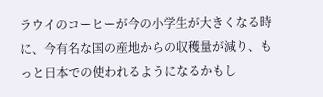ラウイのコーヒーが今の小学生が大きくなる時に、今有名な国の産地からの収穫量が減り、もっと日本での使われるようになるかもし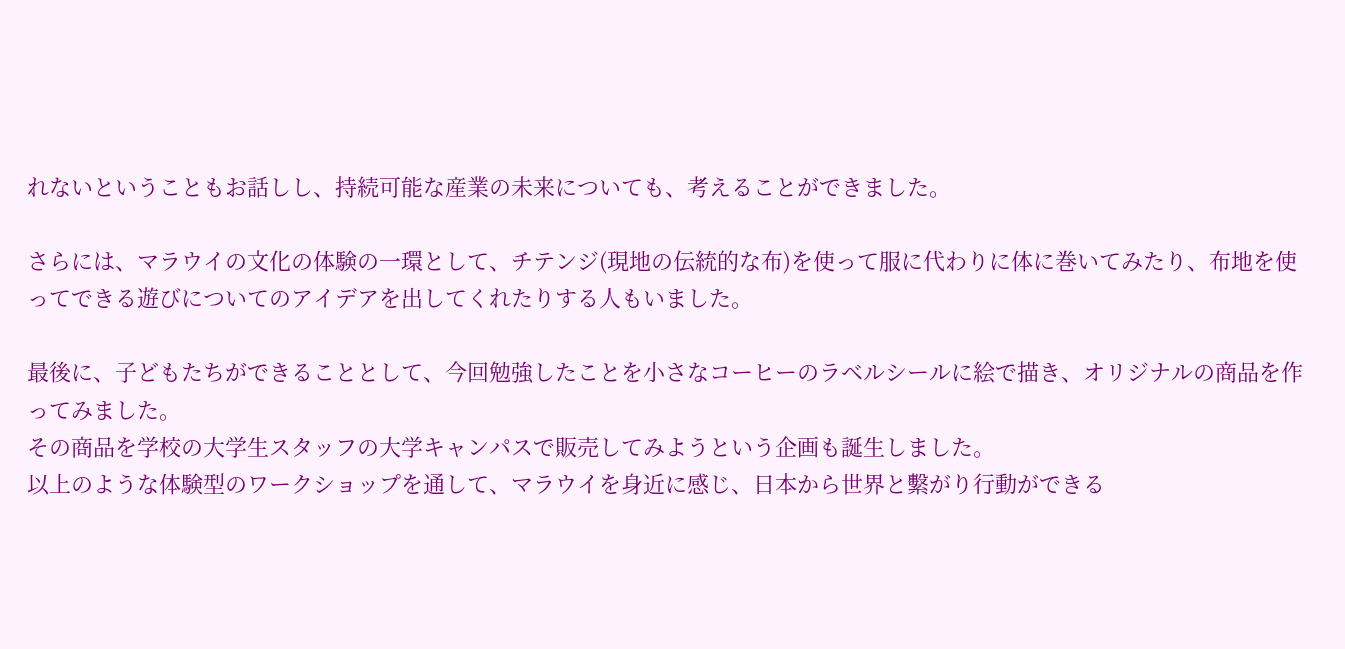れないということもお話しし、持続可能な産業の未来についても、考えることができました。

さらには、マラウイの文化の体験の一環として、チテンジ(現地の伝統的な布)を使って服に代わりに体に巻いてみたり、布地を使ってできる遊びについてのアイデアを出してくれたりする人もいました。

最後に、子どもたちができることとして、今回勉強したことを小さなコーヒーのラベルシールに絵で描き、オリジナルの商品を作ってみました。
その商品を学校の大学生スタッフの大学キャンパスで販売してみようという企画も誕生しました。
以上のような体験型のワークショップを通して、マラウイを身近に感じ、日本から世界と繫がり行動ができる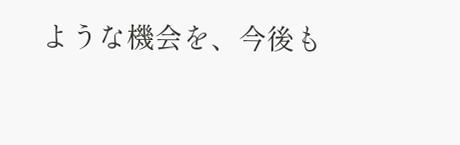ような機会を、今後も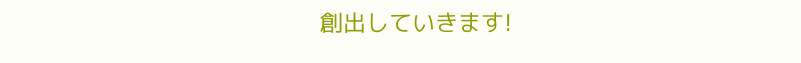創出していきます!